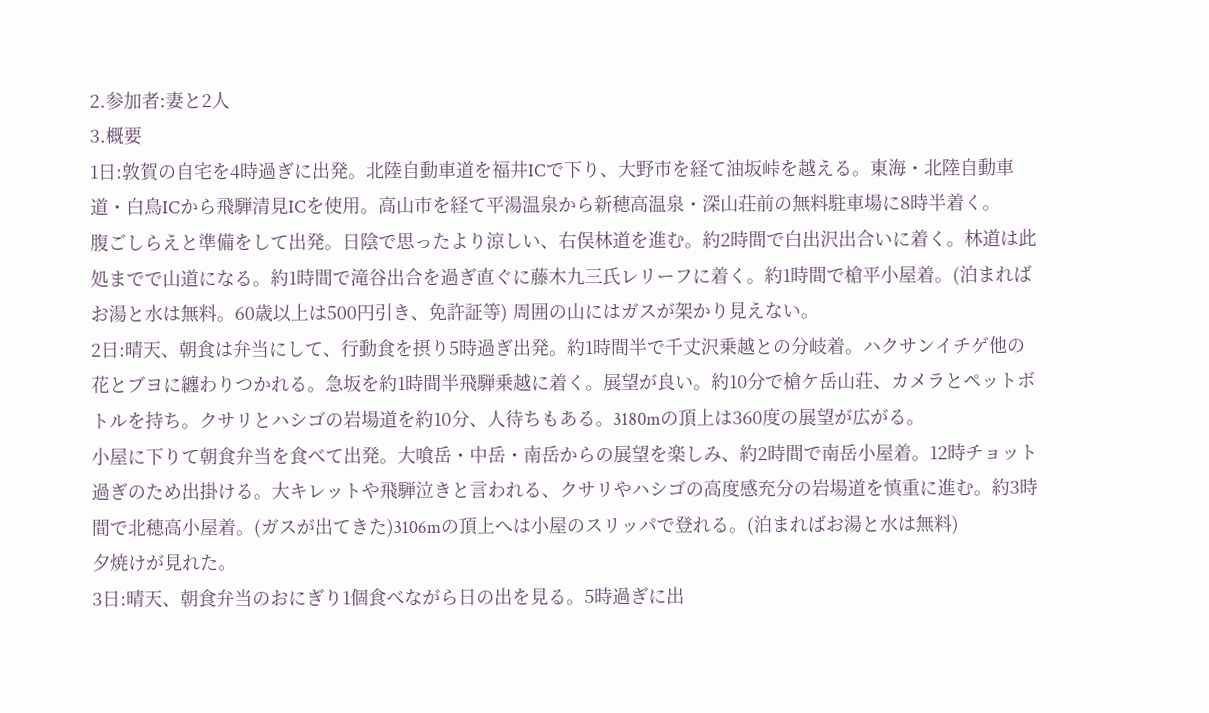2.参加者:妻と2人
3.概要
1日:敦賀の自宅を4時過ぎに出発。北陸自動車道を福井ICで下り、大野市を経て油坂峠を越える。東海・北陸自動車道・白鳥ICから飛騨清見ICを使用。高山市を経て平湯温泉から新穂高温泉・深山荘前の無料駐車場に8時半着く。
腹ごしらえと準備をして出発。日陰で思ったより涼しい、右俣林道を進む。約2時間で白出沢出合いに着く。林道は此処までで山道になる。約1時間で滝谷出合を過ぎ直ぐに藤木九三氏レリーフに着く。約1時間で槍平小屋着。(泊まればお湯と水は無料。60歳以上は500円引き、免許証等) 周囲の山にはガスが架かり見えない。
2日:晴天、朝食は弁当にして、行動食を摂り5時過ぎ出発。約1時間半で千丈沢乗越との分岐着。ハクサンイチゲ他の花とブヨに纏わりつかれる。急坂を約1時間半飛騨乗越に着く。展望が良い。約10分で槍ケ岳山荘、カメラとペットボトルを持ち。クサリとハシゴの岩場道を約10分、人待ちもある。3180mの頂上は360度の展望が広がる。
小屋に下りて朝食弁当を食べて出発。大喰岳・中岳・南岳からの展望を楽しみ、約2時間で南岳小屋着。12時チョット過ぎのため出掛ける。大キレットや飛騨泣きと言われる、クサリやハシゴの高度感充分の岩場道を慎重に進む。約3時間で北穂高小屋着。(ガスが出てきた)3106mの頂上へは小屋のスリッパで登れる。(泊まればお湯と水は無料)
夕焼けが見れた。
3日:晴天、朝食弁当のおにぎり1個食べながら日の出を見る。5時過ぎに出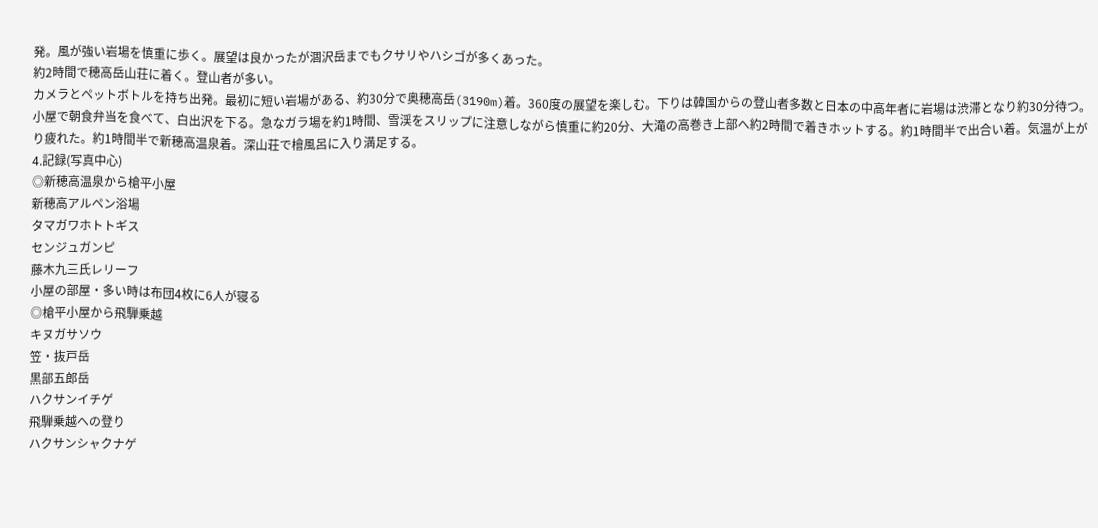発。風が強い岩場を慎重に歩く。展望は良かったが涸沢岳までもクサリやハシゴが多くあった。
約2時間で穂高岳山荘に着く。登山者が多い。
カメラとペットボトルを持ち出発。最初に短い岩場がある、約30分で奥穂高岳(3190m)着。360度の展望を楽しむ。下りは韓国からの登山者多数と日本の中高年者に岩場は渋滞となり約30分待つ。
小屋で朝食弁当を食べて、白出沢を下る。急なガラ場を約1時間、雪渓をスリップに注意しながら慎重に約20分、大滝の高巻き上部へ約2時間で着きホットする。約1時間半で出合い着。気温が上がり疲れた。約1時間半で新穂高温泉着。深山荘で檜風呂に入り満足する。
4.記録(写真中心)
◎新穂高温泉から槍平小屋
新穂高アルペン浴場
タマガワホトトギス
センジュガンピ
藤木九三氏レリーフ
小屋の部屋・多い時は布団4枚に6人が寝る
◎槍平小屋から飛騨乗越
キヌガサソウ
笠・抜戸岳
黒部五郎岳
ハクサンイチゲ
飛騨乗越への登り
ハクサンシャクナゲ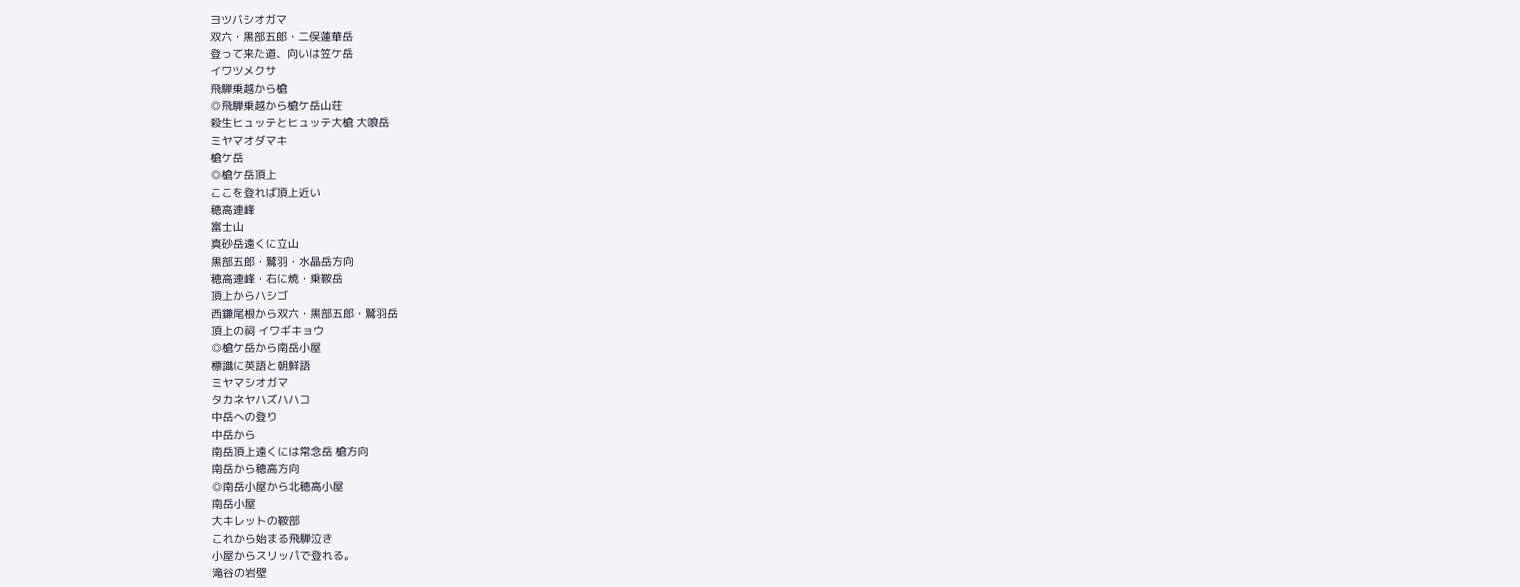ヨツバシオガマ
双六・黒部五郎・二俣蓮華岳
登って来た道、向いは笠ケ岳
イワツメクサ
飛騨乗越から槍
◎飛騨乗越から槍ケ岳山荘
殺生ヒュッテとヒュッテ大槍 大喰岳
ミヤマオダマキ
槍ケ岳
◎槍ケ岳頂上
ここを登れば頂上近い
穂高連峰
富士山
真砂岳遠くに立山
黒部五郎・鷲羽・水晶岳方向
穂高連峰・右に焼・乗鞍岳
頂上からハシゴ
西鎌尾根から双六・黒部五郎・鷲羽岳
頂上の祠 イワギキョウ
◎槍ケ岳から南岳小屋
標識に英語と朝鮮語
ミヤマシオガマ
タカネヤハズハハコ
中岳への登り
中岳から
南岳頂上遠くには常念岳 槍方向
南岳から穂高方向
◎南岳小屋から北穂高小屋
南岳小屋
大キレットの鞍部
これから始まる飛騨泣き
小屋からスリッパで登れる。
滝谷の岩壁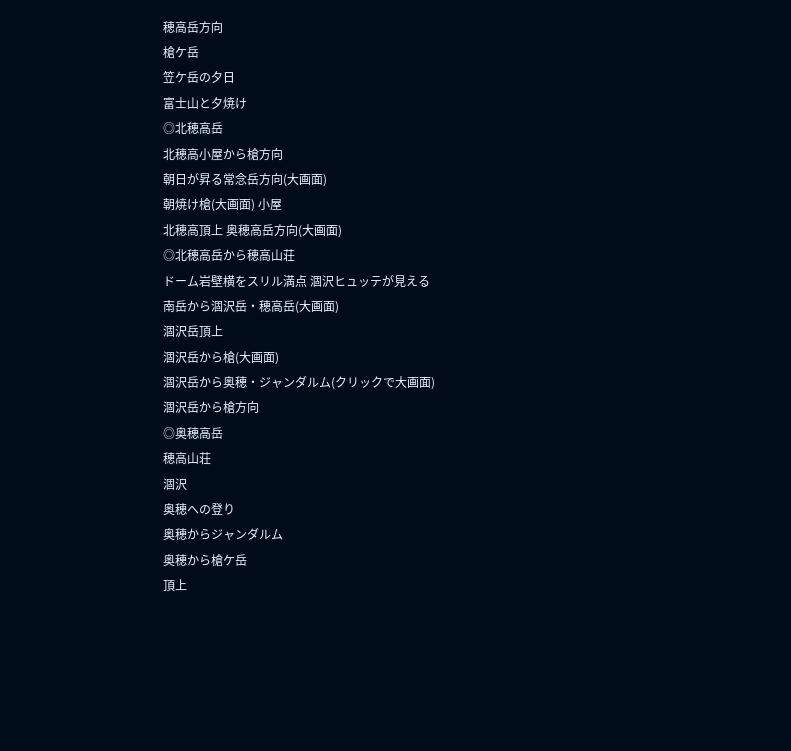穂高岳方向
槍ケ岳
笠ケ岳の夕日
富士山と夕焼け
◎北穂高岳
北穂高小屋から槍方向
朝日が昇る常念岳方向(大画面)
朝焼け槍(大画面) 小屋
北穂高頂上 奥穂高岳方向(大画面)
◎北穂高岳から穂高山荘
ドーム岩壁横をスリル満点 涸沢ヒュッテが見える
南岳から涸沢岳・穂高岳(大画面)
涸沢岳頂上
涸沢岳から槍(大画面)
涸沢岳から奥穂・ジャンダルム(クリックで大画面)
涸沢岳から槍方向
◎奥穂高岳
穂高山荘
涸沢
奥穂への登り
奥穂からジャンダルム
奥穂から槍ケ岳
頂上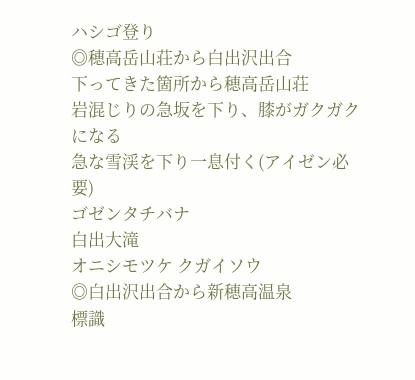ハシゴ登り
◎穂高岳山荘から白出沢出合
下ってきた箇所から穂高岳山荘
岩混じりの急坂を下り、膝がガクガクになる
急な雪渓を下り一息付く(アイゼン必要)
ゴゼンタチバナ
白出大滝
オニシモツケ クガイソウ
◎白出沢出合から新穂高温泉
標識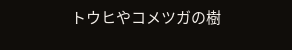トウヒやコメツガの樹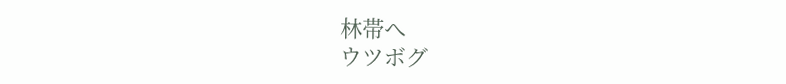林帯へ
ウツボグ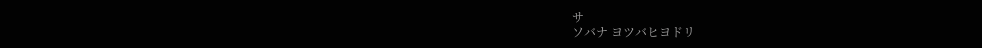サ
ソバナ ヨツバヒヨドリ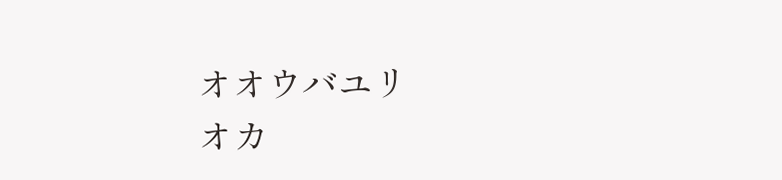オオウバユリ
オカ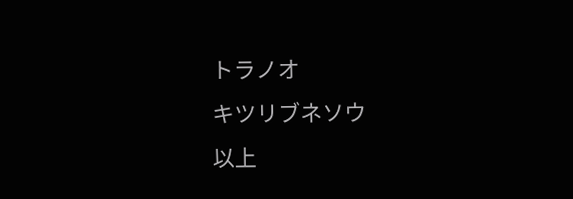トラノオ
キツリブネソウ
以上